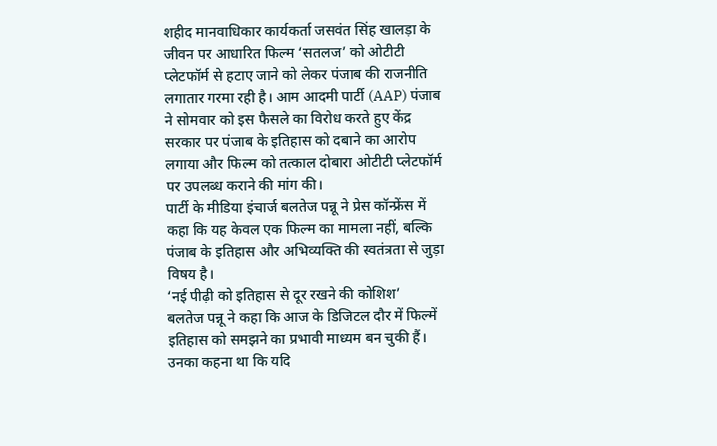शहीद मानवाधिकार कार्यकर्ता जसवंत सिंह खालड़ा के जीवन पर आधारित फिल्म ‘सतलज’ को ओटीटी प्लेटफॉर्म से हटाए जाने को लेकर पंजाब की राजनीति लगातार गरमा रही है। आम आदमी पार्टी (AAP) पंजाब ने सोमवार को इस फैसले का विरोध करते हुए केंद्र सरकार पर पंजाब के इतिहास को दबाने का आरोप लगाया और फिल्म को तत्काल दोबारा ओटीटी प्लेटफॉर्म पर उपलब्ध कराने की मांग की।
पार्टी के मीडिया इंचार्ज बलतेज पन्नू ने प्रेस कॉन्फ्रेंस में कहा कि यह केवल एक फिल्म का मामला नहीं, बल्कि पंजाब के इतिहास और अभिव्यक्ति की स्वतंत्रता से जुड़ा विषय है।
‘नई पीढ़ी को इतिहास से दूर रखने की कोशिश’
बलतेज पन्नू ने कहा कि आज के डिजिटल दौर में फिल्में इतिहास को समझने का प्रभावी माध्यम बन चुकी हैं। उनका कहना था कि यदि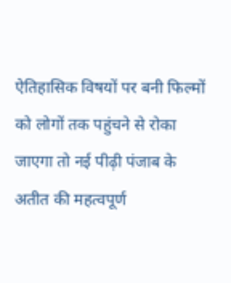ऐतिहासिक विषयों पर बनी फिल्मों को लोगों तक पहुंचने से रोका जाएगा तो नई पीढ़ी पंजाब के अतीत की महत्वपूर्ण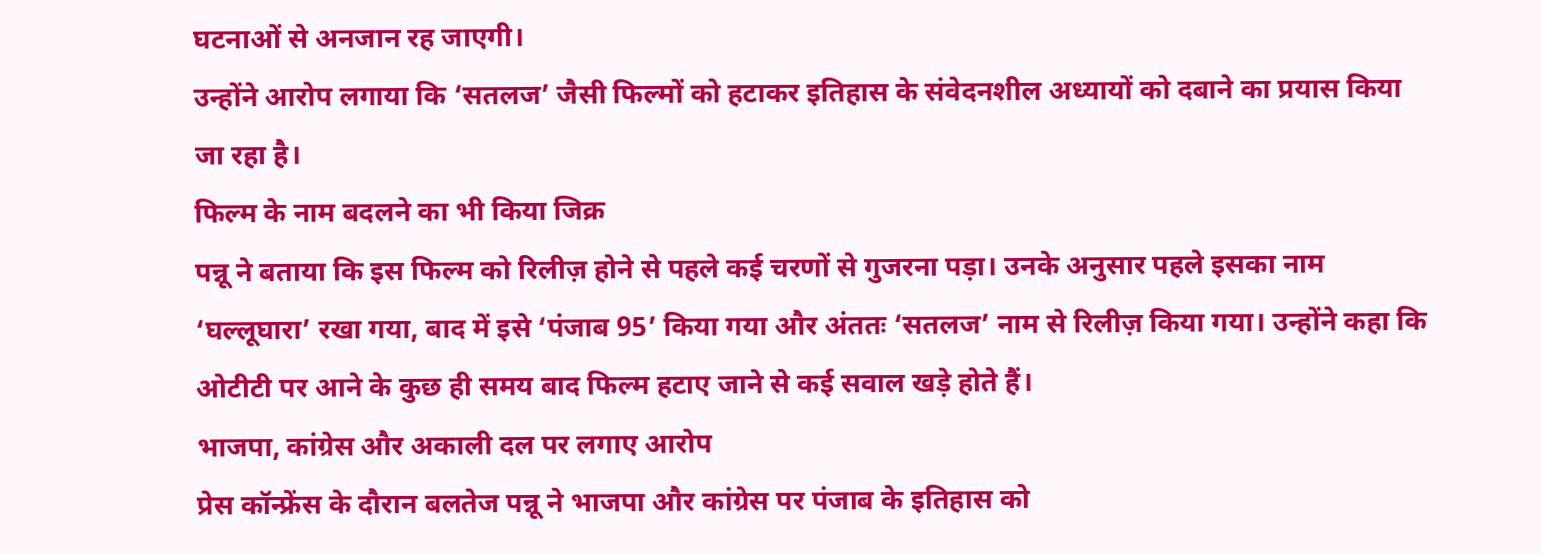घटनाओं से अनजान रह जाएगी।
उन्होंने आरोप लगाया कि ‘सतलज’ जैसी फिल्मों को हटाकर इतिहास के संवेदनशील अध्यायों को दबाने का प्रयास किया जा रहा है।
फिल्म के नाम बदलने का भी किया जिक्र
पन्नू ने बताया कि इस फिल्म को रिलीज़ होने से पहले कई चरणों से गुजरना पड़ा। उनके अनुसार पहले इसका नाम ‘घल्लूघारा’ रखा गया, बाद में इसे ‘पंजाब 95’ किया गया और अंततः ‘सतलज’ नाम से रिलीज़ किया गया। उन्होंने कहा कि ओटीटी पर आने के कुछ ही समय बाद फिल्म हटाए जाने से कई सवाल खड़े होते हैं।
भाजपा, कांग्रेस और अकाली दल पर लगाए आरोप
प्रेस कॉन्फ्रेंस के दौरान बलतेज पन्नू ने भाजपा और कांग्रेस पर पंजाब के इतिहास को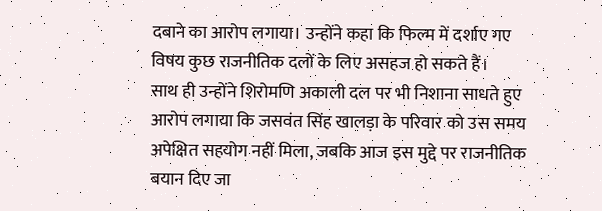दबाने का आरोप लगाया। उन्होंने कहा कि फिल्म में दर्शाए गए विषय कुछ राजनीतिक दलों के लिए असहज हो सकते हैं।
साथ ही उन्होंने शिरोमणि अकाली दल पर भी निशाना साधते हुए आरोप लगाया कि जसवंत सिंह खालड़ा के परिवार को उस समय अपेक्षित सहयोग नहीं मिला, जबकि आज इस मुद्दे पर राजनीतिक बयान दिए जा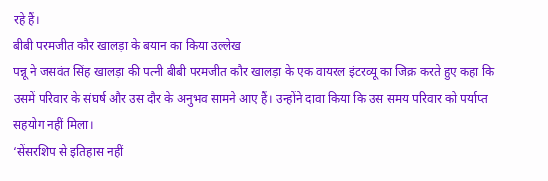रहे हैं।
बीबी परमजीत कौर खालड़ा के बयान का किया उल्लेख
पन्नू ने जसवंत सिंह खालड़ा की पत्नी बीबी परमजीत कौर खालड़ा के एक वायरल इंटरव्यू का जिक्र करते हुए कहा कि उसमें परिवार के संघर्ष और उस दौर के अनुभव सामने आए हैं। उन्होंने दावा किया कि उस समय परिवार को पर्याप्त सहयोग नहीं मिला।
‘सेंसरशिप से इतिहास नहीं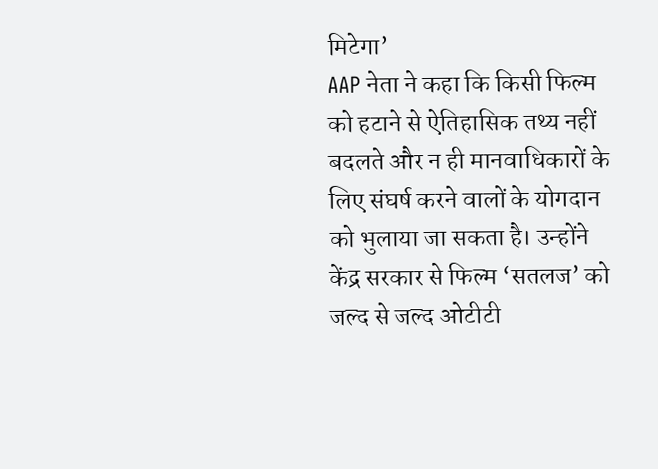मिटेगा’
AAP नेता ने कहा कि किसी फिल्म को हटाने से ऐतिहासिक तथ्य नहीं बदलते और न ही मानवाधिकारों के लिए संघर्ष करने वालों के योगदान को भुलाया जा सकता है। उन्होंने केंद्र सरकार से फिल्म ‘सतलज’ को जल्द से जल्द ओटीटी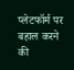प्लेटफॉर्म पर बहाल करने की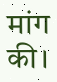मांग की।